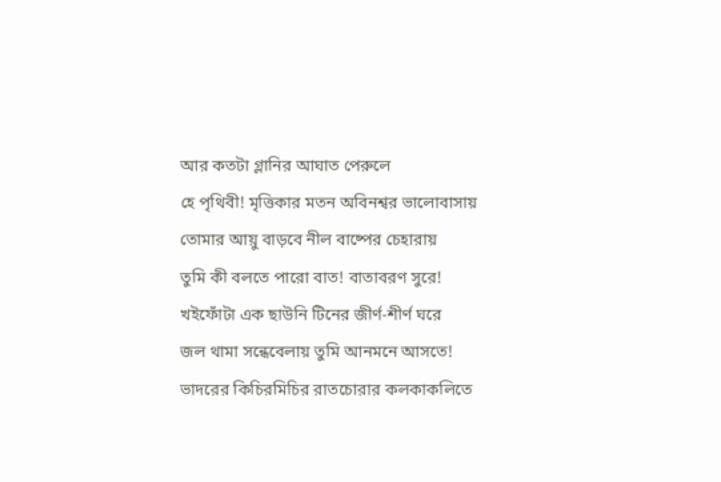আর কতটা গ্লানির আঘাত পেরুলে
হে পৃথিবী! মৃত্তিকার মতন অবিনশ্বর ভালোবাসায়
তোমার আয়ু বাড়বে নীল বাষ্পের চেহারায়
তুমি কী বলতে পারো বাত! বাতাবরণ সুরে!
খইফোঁটা এক ছাউনি টিনের জীর্ণ-শীর্ণ ঘরে
জল থামা সন্ধেবেলায় তুমি আনমনে আসতে!
ভাদরের কিচিরমিচির রাতচোরার কলকাকলিতে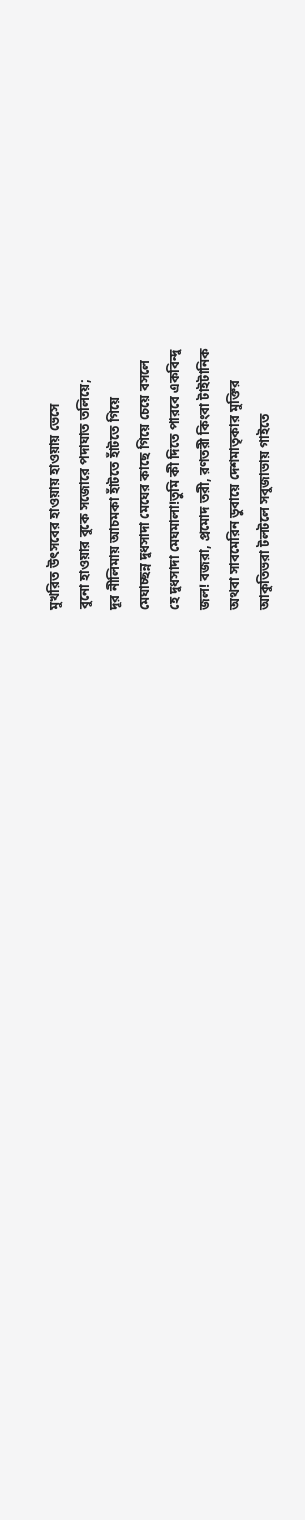মুখরিত উৎসবের হাওয়ায় হাওয়ায় ভেসে
বুনো হাওয়ার বুকে সজোরে পদাঘাত তলিয়ে;
দূর নীলিমায় আচমকা হাঁটতে হাঁটতে গিয়ে
মেঘাচ্ছন্ন দুধসাদা মেঘের কাছে গিয়ে চেয়ে বসলে
হে দুধসাদা মেঘমালা!তুমি কী দিতে পারবে একবিন্দু
জল! বজরা, প্রমোদ তরী, রণতরী কিংবা টাইটানিক
অথবা সাবমেরিন ডুবায়ে দেশমাতৃকার মুক্তির
আকুতিভরা টলটলে সবুজাভায় গাইতে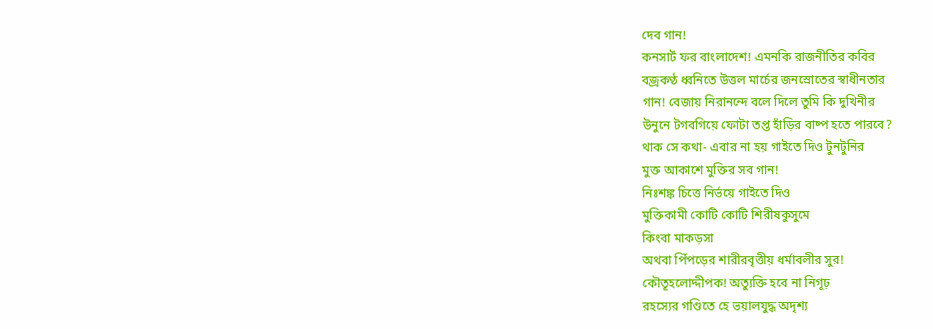দেব গান!
কনসার্ট ফর বাংলাদেশ! এমনকি রাজনীতির কবির
বজ্রকণ্ঠ ধ্বনিতে উত্তল মার্চের জনস্রোতের স্বাধীনতার
গান! বেজায় নিরানন্দে বলে দিলে তুমি কি দুখিনীর
উনুনে টগবগিয়ে ফোটা তপ্ত হাঁড়ির বাষ্প হতে পারবে?
থাক সে কথা- এবার না হয় গাইতে দিও টুনটুনির
মুক্ত আকাশে মুক্তির সব গান!
নিঃশঙ্ক চিত্তে নির্ভয়ে গাইতে দিও
মুক্তিকামী কোটি কোটি শিরীষকুসুমে
কিংবা মাকড়সা
অথবা পিঁপড়ের শারীরবৃত্তীয় ধর্মাবলীর সুর!
কৌতূহলোদ্দীপক! অত্যুক্তি হবে না নিগূঢ়
রহস্যের গণ্ডিতে হে ভয়ালযুদ্ধ অদৃশ্য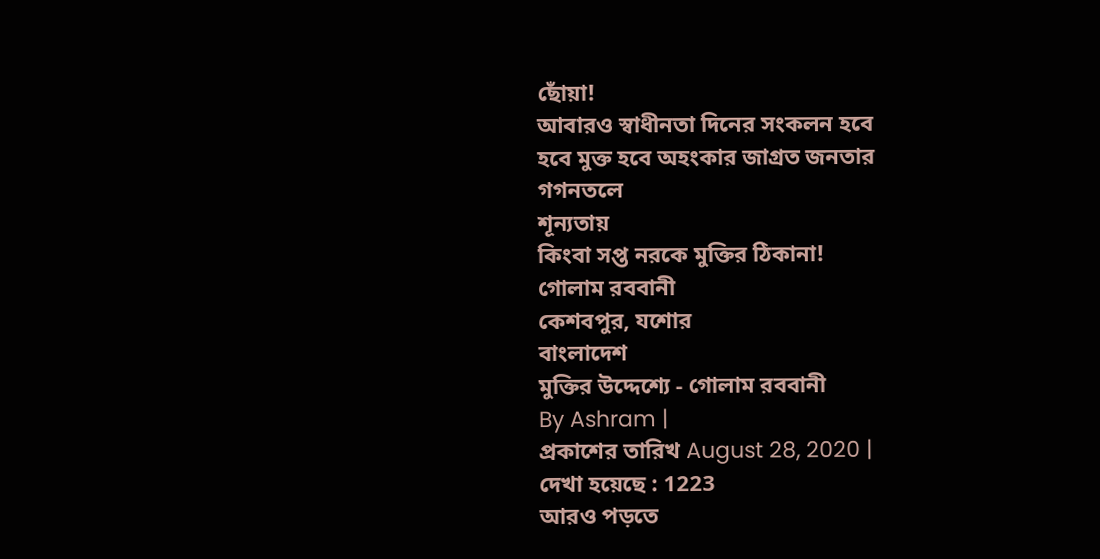ছোঁয়া!
আবারও স্বাধীনতা দিনের সংকলন হবে
হবে মুক্ত হবে অহংকার জাগ্রত জনতার
গগনতলে
শূন্যতায়
কিংবা সপ্ত নরকে মুক্তির ঠিকানা!
গোলাম রববানী
কেশবপুর, যশোর
বাংলাদেশ
মুক্তির উদ্দেশ্যে - গোলাম রববানী
By Ashram |
প্রকাশের তারিখ August 28, 2020 |
দেখা হয়েছে : 1223
আরও পড়তে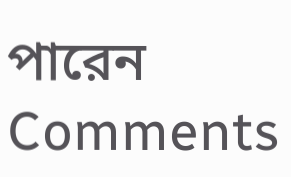পারেন
Comments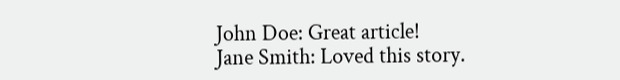John Doe: Great article!
Jane Smith: Loved this story.